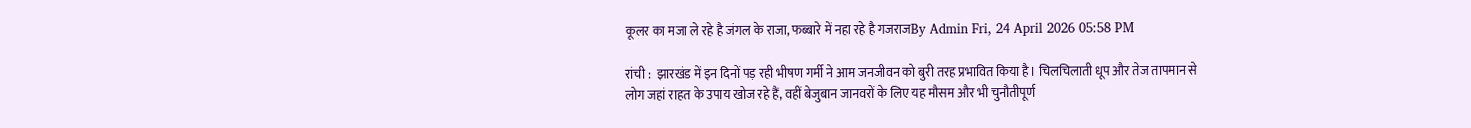कूलर का मजा ले रहे है जंगल के राजा, फब्बारे में नहा रहे है गजराजBy Admin Fri, 24 April 2026 05:58 PM

रांची :  झारखंड में इन दिनों पड़ रही भीषण गर्मी ने आम जनजीवन को बुरी तरह प्रभावित किया है। चिलचिलाती धूप और तेज तापमान से लोग जहां राहत के उपाय खोज रहे हैं, वहीं बेजुबान जानवरों के लिए यह मौसम और भी चुनौतीपूर्ण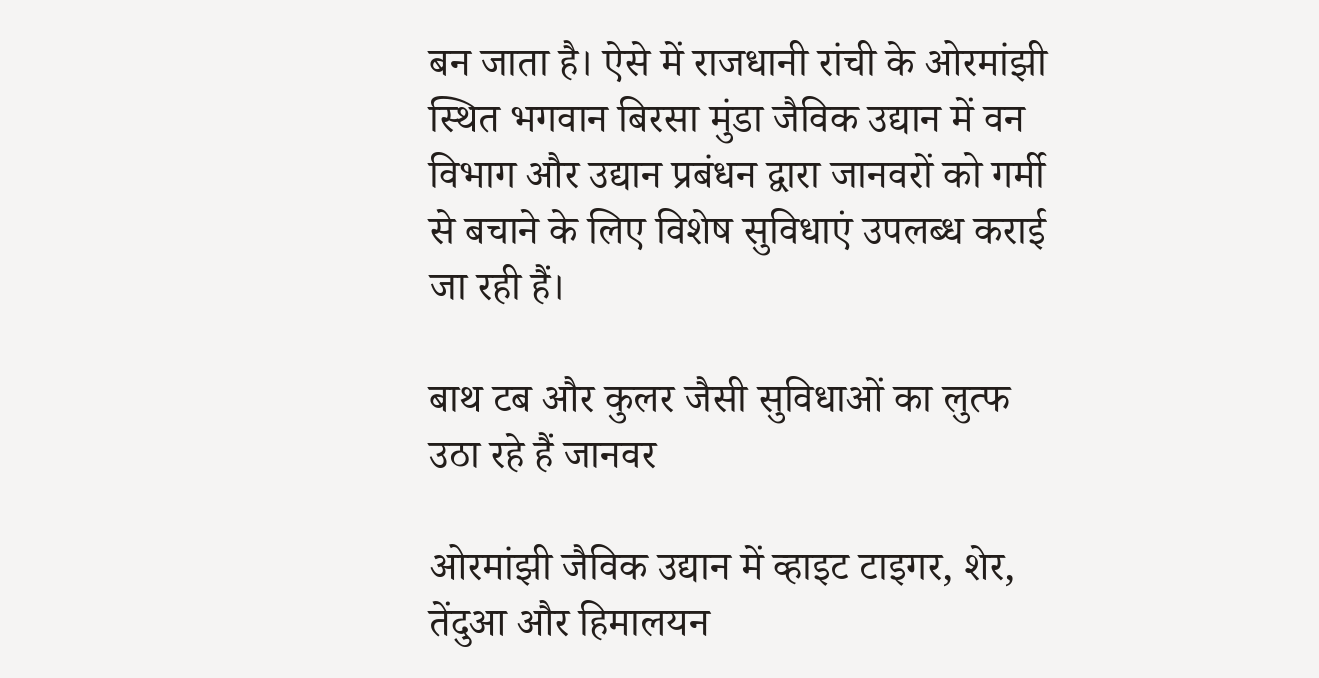बन जाता है। ऐसे में राजधानी रांची के ओरमांझी स्थित भगवान बिरसा मुंडा जैविक उद्यान में वन विभाग और उद्यान प्रबंधन द्वारा जानवरों को गर्मी से बचाने के लिए विशेष सुविधाएं उपलब्ध कराई जा रही हैं।

बाथ टब और कुलर जैसी सुविधाओं का लुत्फ उठा रहे हैं जानवर

ओरमांझी जैविक उद्यान में व्हाइट टाइगर, शेर, तेंदुआ और हिमालयन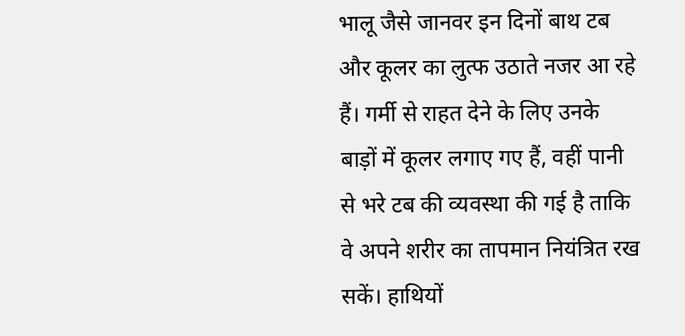भालू जैसे जानवर इन दिनों बाथ टब और कूलर का लुत्फ उठाते नजर आ रहे हैं। गर्मी से राहत देने के लिए उनके बाड़ों में कूलर लगाए गए हैं, वहीं पानी से भरे टब की व्यवस्था की गई है ताकि वे अपने शरीर का तापमान नियंत्रित रख सकें। हाथियों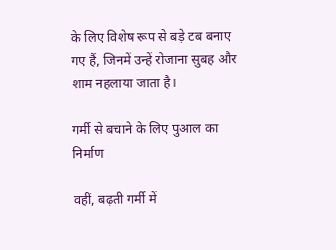के लिए विशेष रूप से बड़े टब बनाए गए हैं, जिनमें उन्हें रोजाना सुबह और शाम नहलाया जाता है।

गर्मी से बचाने के लिए पुआल का निर्माण

वहीं, बढ़ती गर्मी में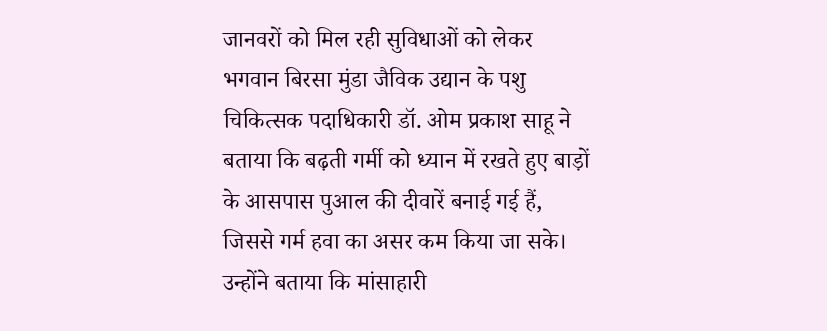जानवरों को मिल रही सुविधाओं को लेकर भगवान बिरसा मुंडा जैविक उद्यान के पशु चिकित्सक पदाधिकारी डॉ. ओम प्रकाश साहू ने बताया कि बढ़ती गर्मी को ध्यान में रखते हुए बाड़ों के आसपास पुआल की दीवारें बनाई गई हैं, जिससे गर्म हवा का असर कम किया जा सके। उन्होंने बताया कि मांसाहारी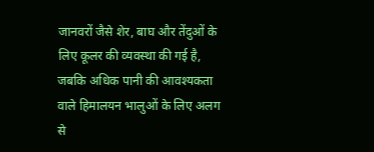जानवरों जैसे शेर, बाघ और तेंदुओं के लिए कूलर की व्यवस्था की गई है, जबकि अधिक पानी की आवश्यकता वाले हिमालयन भालुओं के लिए अलग से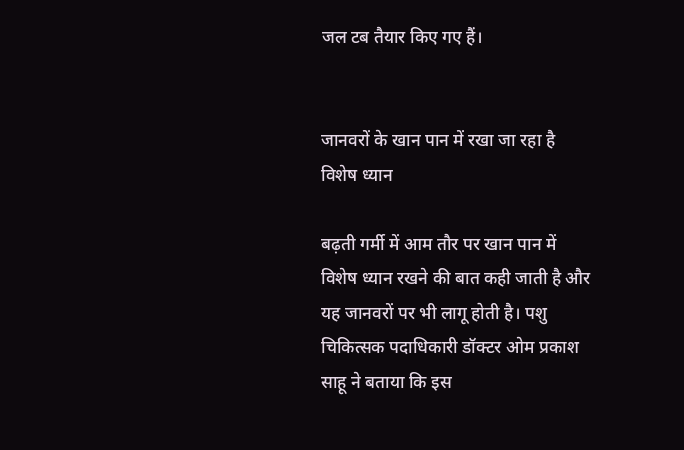जल टब तैयार किए गए हैं।


जानवरों के खान पान में रखा जा रहा है विशेष ध्यान

बढ़ती गर्मी में आम तौर पर खान पान में विशेष ध्यान रखने की बात कही जाती है और यह जानवरों पर भी लागू होती है। पशु चिकित्सक पदाधिकारी डॉक्टर ओम प्रकाश साहू ने बताया कि इस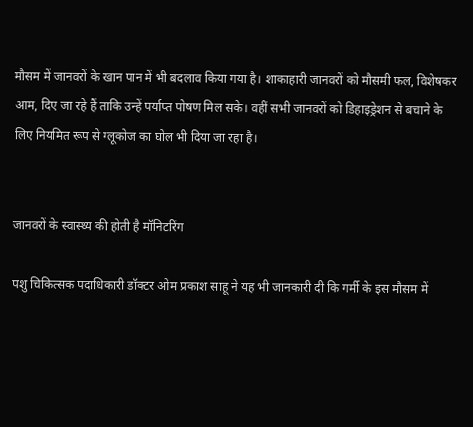मौसम में जानवरों के खान पान में भी बदलाव किया गया है। शाकाहारी जानवरों को मौसमी फल, विशेषकर आम, दिए जा रहे हैं ताकि उन्हें पर्याप्त पोषण मिल सके। वहीं सभी जानवरों को डिहाइड्रेशन से बचाने के लिए नियमित रूप से ग्लूकोज का घोल भी दिया जा रहा है।


जानवरों के स्वास्थ्य की होती है मॉनिटरिंग

पशु चिकित्सक पदाधिकारी डॉक्टर ओम प्रकाश साहू ने यह भी जानकारी दी कि गर्मी के इस मौसम में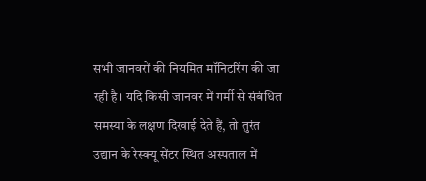सभी जानवरों की नियमित मॉनिटरिंग की जा रही है। यदि किसी जानवर में गर्मी से संबंधित समस्या के लक्षण दिखाई देते हैं, तो तुरंत उद्यान के रेस्क्यू सेंटर स्थित अस्पताल में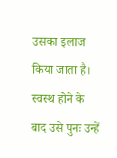उसका इलाज किया जाता है। स्वस्थ होने के बाद उसे पुनः उन्हें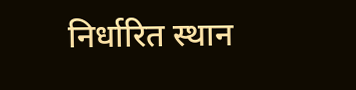निर्धारित स्थान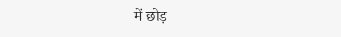में छोड़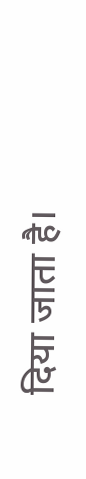दिया जाता है।